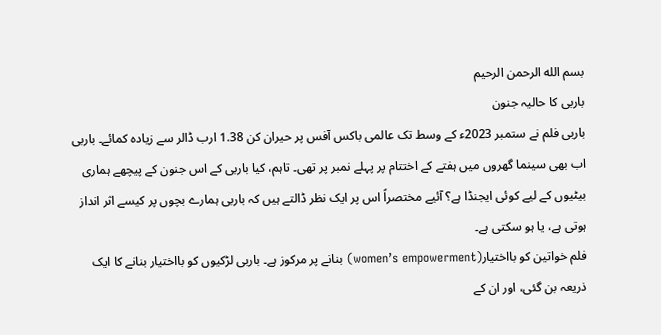بسم الله الرحمن الرحيم
باربی کا حالیہ جنون
باربی فلم نے ستمبر 2023ء کے وسط تک عالمی باکس آفس پر حیران کن 1.38 ارب ڈالر سے زیادہ کمائے۔ باربی اب بھی سینما گھروں میں ہفتے کے اختتام پر پہلے نمبر پر تھی۔ تاہم، کیا باربی کے اس جنون کے پیچھے ہماری بیٹیوں کے لیے کوئی ایجنڈا ہے؟ آئیے مختصراً اس پر ایک نظر ڈالتے ہیں کہ باربی ہمارے بچوں پر کیسے اثر انداز ہوتی ہے، یا ہو سکتی ہے۔
فلم خواتین کو بااختیار(women’s empowerment) بنانے پر مرکوز ہے۔ باربی لڑکیوں کو بااختیار بنانے کا ایک ذریعہ بن گئی، اور ان کے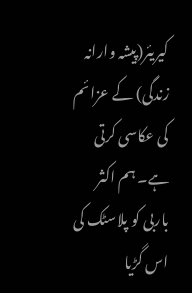کیریئر(پیشہ وارانہ زندگی) کے عزائم کی عکاسی کرتی ہے۔ ہم اکثر باربی کو پلاسٹک کی اس گڑیا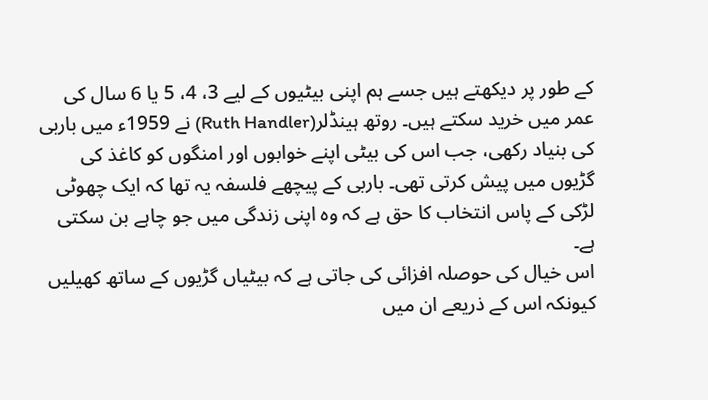کے طور پر دیکھتے ہیں جسے ہم اپنی بیٹیوں کے لیے 3، 4، 5 یا 6 سال کی عمر میں خرید سکتے ہیں۔ روتھ ہینڈلر(Ruth Handler) نے 1959ء میں باربی کی بنیاد رکھی، جب اس کی بیٹی اپنے خوابوں اور امنگوں کو کاغذ کی گڑیوں میں پیش کرتی تھی۔ باربی کے پیچھے فلسفہ یہ تھا کہ ایک چھوٹی لڑکی کے پاس انتخاب کا حق ہے کہ وہ اپنی زندگی میں جو چاہے بن سکتی ہے۔
اس خیال کی حوصلہ افزائی کی جاتی ہے کہ بیٹیاں گڑیوں کے ساتھ کھیلیں کیونکہ اس کے ذریعے ان میں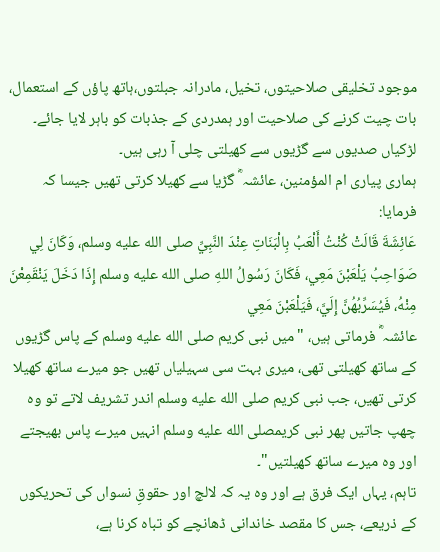موجود تخلیقی صلاحیتوں، تخیل، مادرانہ جبلتوں،ہاتھ پاؤں کے استعمال، بات چیت کرنے کی صلاحیت اور ہمدردی کے جذبات کو باہر لایا جائے۔ لڑکیاں صدیوں سے گڑیوں سے کھیلتی چلی آ رہی ہیں۔
ہماری پیاری ام المؤمنین، عائشہ ؓ گڑیا سے کھیلا کرتی تھیں جیسا کہ فرمایا:
عَائِشَةَ قَالَتْ كُنْتُ أَلْعَبُ بِالْبَنَاتِ عِنْدَ النَّبِيِّ صلى الله عليه وسلم، وَكَانَ لِي صَوَاحِبُ يَلْعَبْنَ مَعِي، فَكَانَ رَسُولُ اللهِ صلى الله عليه وسلم إِذَا دَخَلَ يَنْقَمِعْنَ مِنْهُ، فَيُسَرِّبُهُنَّ إِلَيَّ، فَيَلْعَبْنَ مَعِي
عائشہ ؓ فرماتی ہیں، "میں نبی کریم صلى الله عليه وسلم کے پاس گڑیوں کے ساتھ کھیلتی تھی، میری بہت سی سہیلیاں تھیں جو میرے ساتھ کھیلا کرتی تھیں، جب نبی کریم صلى الله عليه وسلم اندر تشریف لاتے تو وہ چھپ جاتیں پھر نبی کریمصلى الله عليه وسلم انہیں میرے پاس بھیجتے اور وہ میرے ساتھ کھیلتیں"۔
تاہم، یہاں ایک فرق ہے اور وہ یہ کہ لالچ اور حقوقِ نسواں کی تحریکوں کے ذریعے، جس کا مقصد خاندانی ڈھانچے کو تباہ کرنا ہے،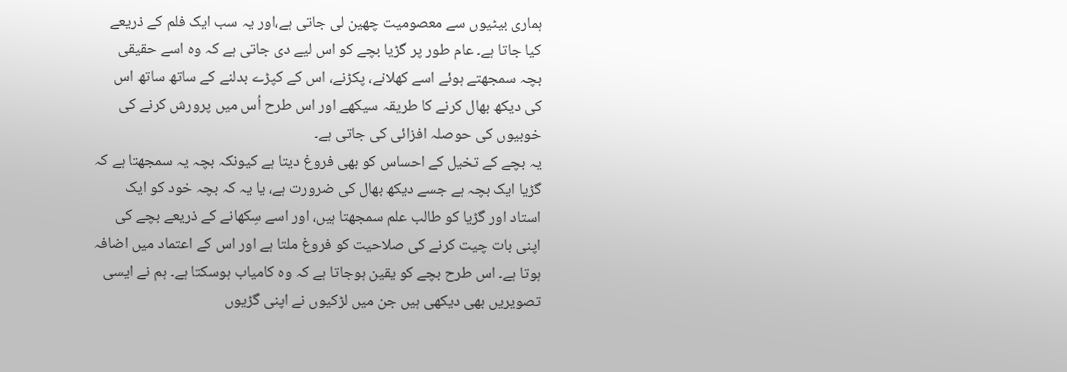ہماری بیٹیوں سے معصومیت چھین لی جاتی ہے،اور یہ سب ایک فلم کے ذریعے کیا جاتا ہے۔ عام طور پر گڑیا بچے کو اس لیے دی جاتی ہے کہ وہ اسے حقیقی بچہ سمجھتے ہوئے اسے کھلانے، پکڑنے، اس کے کپڑے بدلنے کے ساتھ ساتھ اس کی دیکھ بھال کرنے کا طریقہ سیکھے اور اس طرح اُس میں پرورش کرنے کی خوبیوں کی حوصلہ افزائی کی جاتی ہے۔
یہ بچے کے تخیل کے احساس کو بھی فروغ دیتا ہے کیونکہ بچہ یہ سمجھتا ہے کہ گڑیا ایک بچہ ہے جسے دیکھ بھال کی ضرورت ہے، یا یہ کہ بچہ خود کو ایک استاد اور گڑیا کو طالب علم سمجھتا ہیں، اور اسے سِکھانے کے ذریعے بچے کی اپنی بات چیت کرنے کی صلاحیت کو فروغ ملتا ہے اور اس کے اعتماد میں اضافہ ہوتا ہے۔ اس طرح بچے کو یقین ہوجاتا ہے کہ وہ کامیاب ہوسکتا ہے۔ ہم نے ایسی تصویریں بھی دیکھی ہیں جن میں لڑکیوں نے اپنی گڑیوں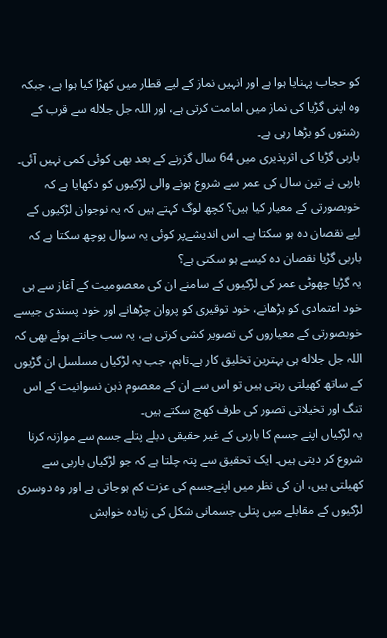کو حجاب پہنایا ہوا ہے اور انہیں نماز کے لیے قطار میں کھڑا کیا ہوا ہے، جبکہ وہ اپنی گڑیا کی نماز میں امامت کرتی ہے، اور اللہ جل جلاله سے قرب کے رشتوں کو بڑھا رہی ہے۔
باربی گڑیا کی اثرپذیری میں 64 سال گزرنے کے بعد بھی کوئی کمی نہیں آئی۔ باربی نے تین سال کی عمر سے شروع ہونے والی لڑکیوں کو دکھایا ہے کہ خوبصورتی کے معیار کیا ہیں؟ کچھ لوگ کہتے ہیں کہ یہ نوجوان لڑکیوں کے لیے نقصان دہ ہو سکتا ہے۔ اس اندیشےپر کوئی یہ سوال پوچھ سکتا ہے کہ باربی گڑیا نقصان دہ کیسے ہو سکتی ہے؟
یہ گڑیا چھوٹی عمر کی لڑکیوں کے سامنے ان کی معصومیت کے آغاز سے ہی خود اعتمادی کو بڑھانے، خود توقیری کو پروان چڑھانے اور خود پسندی جیسے خوبصورتی کے معیاروں کی تصویر کشی کرتی ہے، یہ سب جانتے ہوئے بھی کہ اللہ جل جلاله ہی بہترین تخلیق کار ہے۔تاہم، جب یہ لڑکیاں مسلسل ان گڑیوں کے ساتھ کھیلتی رہتی ہیں تو اس سے ان کے معصوم ذہن نسوانیت کے اس تنگ اور تخیلاتی تصور کی طرف کھچ سکتے ہیں۔
یہ لڑکیاں اپنے جسم کا باربی کے غیر حقیقی دبلے پتلے جسم سے موازنہ کرنا شروع کر دیتی ہیں۔ ایک تحقیق سے پتہ چلتا ہے کہ جو لڑکیاں باربی سے کھیلتی ہیں، ان کی نظر میں اپنےجسم کی عزت کم ہوجاتی ہے اور وہ دوسری لڑکیوں کے مقابلے میں پتلی جسمانی شکل کی زیادہ خواہش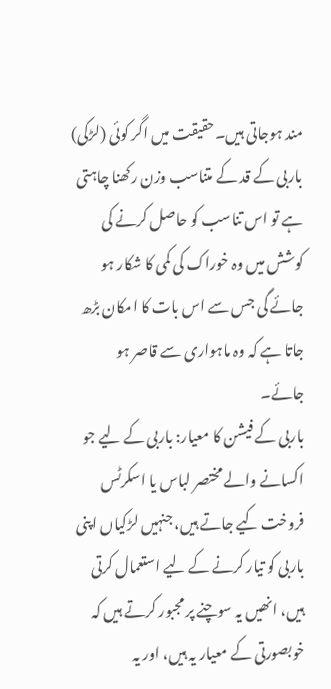مند ہوجاتی ہیں۔حقیقت میں اگر کوئی (لڑکی) باربی کے قد کے متناسب وزن رکھنا چاہتی ہے تو اس تناسب کو حاصل کرنے کی کوشش میں وہ خوراک کی کمی کا شکار ہو جائے گی جس سے اس بات کا امکان بڑھ جاتا ہے کہ وہ ماہواری سے قاصر ہو جائے۔
باربی کے فیشن کا معیار: باربی کے لیے جو اکسانے والے مختصر لباس یا اسکرٹس فروخت کیے جاتے ہیں، جنہیں لڑکیاں اپنی باربی کو تیار کرنے کے لیے استعمال کرتی ہیں، انھیں یہ سوچنے پر مجبور کرتے ہیں کہ خوبصورتی کے معیار یہ ہیں، اور یہ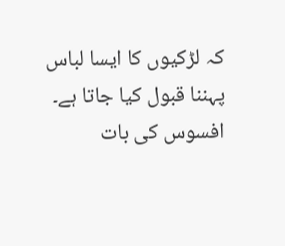کہ لڑکیوں کا ایسا لباس پہننا قبول کیا جاتا ہے۔ افسوس کی بات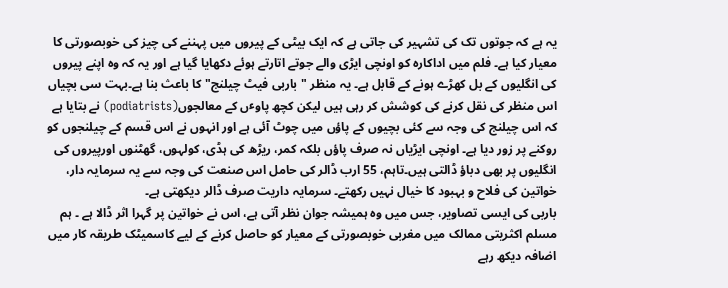یہ ہے کہ جوتوں تک کی تشہیر کی جاتی ہے کہ ایک بیٹی کے پیروں میں پہننے کی چیز کی خوبصورتی کا معیار کیا ہے۔ فلم میں اداکارہ کو اونچی ایڑی والے جوتے اتارتے ہوئے دکھایا گیا ہے اور یہ کہ وہ اپنے پیروں کی انگلیوں کے بل کھڑے ہونے کے قابل ہے۔ یہ منظر "باربی فیٹ چیلنج" کا باعث بنا ہے۔بہت سی بچیاں اس منظر کی نقل کرنے کی کوشش کر رہی ہیں لیکن کچھ پاوٴں کے معالجوں(podiatrists) نے بتایا ہے کہ اس چیلنج کی وجہ سے کئی بچیوں کے پاؤں میں چوٹ آئی ہے اور انہوں نے اس قسم کے چیلنجوں کو روکنے پر زور دیا ہے۔ اونچی ایڑیاں نہ صرف پاؤں بلکہ کمر، ریڑھ کی ہڈی، کولہوں، گھٹنوں اورپیروں کی انگلیوں پر بھی دباؤ ڈالتی ہیں۔تاہم، 55 ارب ڈالر کی حامل اس صنعت کی وجہ سے یہ سرمایہ دار، خواتین کی فلاح و بہبود کا خیال نہیں رکھتے۔ سرمایہ داریت صرف ڈالر دیکھتی ہے۔
باربی کی ایسی تصاویر، جس میں وہ ہمیشہ جوان نظر آتی ہے، اس نے خواتین پر گہرا اثر ڈالا ہے ۔ ہم مسلم اکثریتی ممالک میں مغربی خوبصورتی کے معیار کو حاصل کرنے کے لیے کاسمیٹک طریقہ کار میں اضافہ دیکھ رہے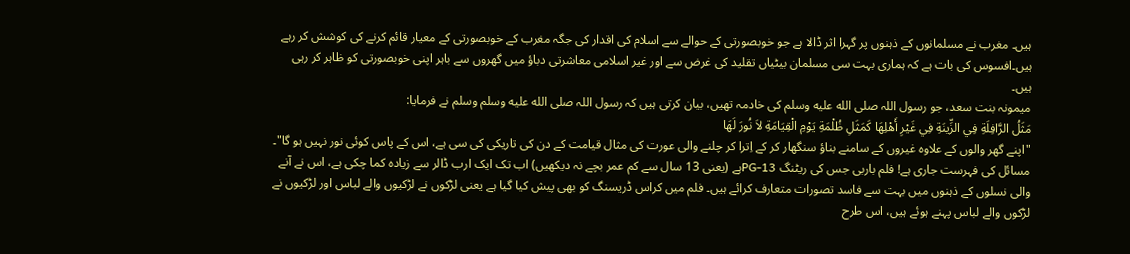ہیں۔ مغرب نے مسلمانوں کے ذہنوں پر گہرا اثر ڈالا ہے جو خوبصورتی کے حوالے سے اسلام کی اقدار کی جگہ مغرب کے خوبصورتی کے معیار قائم کرنے کی کوشش کر رہے ہیں۔افسوس کی بات ہے کہ ہماری بہت سی مسلمان بیٹیاں تقلید کی غرض سے اور غیر اسلامی معاشرتی دباؤ میں گھروں سے باہر اپنی خوبصورتی کو ظاہر کر رہی ہیں۔
میمونہ بنت سعد، جو رسول اللہ صلى الله عليه وسلم کی خادمہ تھیں، بیان کرتی ہیں کہ رسول اللہ صلى الله عليه وسلم وسلم نے فرمایا:
مَثَلُ الرَّافِلَةِ فِي الزِّينَةِ فِي غَيْرِ أَهْلِهَا كَمَثَلِ ظُلْمَةِ يَوْمِ الْقِيَامَةِ لاَ نُورَ لَهَا
"اپنے گھر والوں کے علاوہ غیروں کے سامنے بناؤ سنگھار کر کے اِترا کر چلنے والی عورت کی مثال قیامت کے دن کی تاریکی کی سی ہے، اس کے پاس کوئی نور نہیں ہو گا"۔
مسائل کی فہرست جاری ہے! فلم باربی جس کی ریٹنگ PG-13ہے (یعنی 13 سال سے کم عمر بچے نہ دیکھیں) اب تک ایک ارب ڈالر سے زیادہ کما چکی ہے، اس نے آنے والی نسلوں کے ذہنوں میں بہت سے فاسد تصورات متعارف کرائے ہیں۔ فلم میں کراس ڈریسنگ کو بھی پیش کیا گیا ہے یعنی لڑکوں نے لڑکیوں والے لباس اور لڑکیوں نے لڑکوں والے لباس پہنے ہوئے ہیں، اس طرح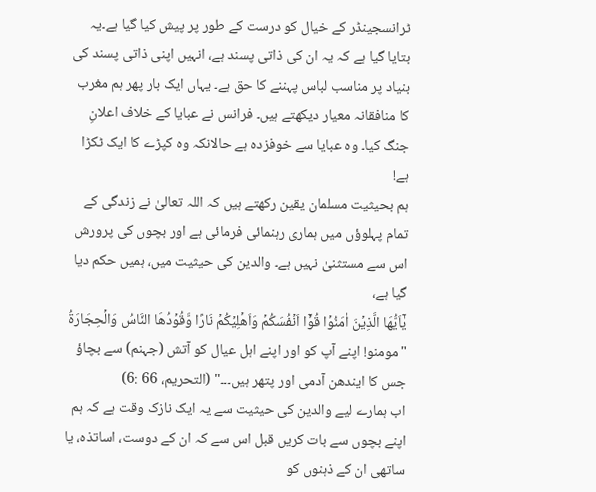ٹرانسجینڈر کے خیال کو درست کے طور پر پیش کیا گیا ہے۔یہ بتایا گیا ہے کہ یہ ان کی ذاتی پسند ہے، انہیں اپنی ذاتی پسند کی بنیاد پر مناسب لباس پہننے کا حق ہے۔ یہاں ایک بار پھر ہم مغرب کا منافقانہ معیار دیکھتے ہیں۔ فرانس نے عبایا کے خلاف اعلانِ جنگ کیا۔ وہ عبایا سے خوفزدہ ہے حالانکہ وہ کپڑے کا ایک ٹکڑا ہے!
ہم بحیثیت مسلمان یقین رکھتے ہیں کہ اللہ تعالیٰ نے زندگی کے تمام پہلوؤں میں ہماری رہنمائی فرمائی ہے اور بچوں کی پرورش اس سے مستثنیٰ نہیں ہے۔ والدین کی حیثیت میں، ہمیں حکم دیا گیا ہے،
يٰۤاَيُّهَا الَّذِيۡنَ اٰمَنُوۡا قُوۡۤا اَنۡفُسَكُمۡ وَاَهۡلِيۡكُمۡ نَارًا وَّقُوۡدُهَا النَّاسُ وَالۡحِجَارَةُ
"مومنو! اپنے آپ کو اور اپنے اہل عیال کو آتش (جہنم) سے بچاؤ جس کا ایندھن آدمی اور پتھر ہیں۔۔۔" (التحریم، 66 :6)
اب ہمارے لیے والدین کی حیثیت سے یہ ایک نازک وقت ہے کہ ہم اپنے بچوں سے بات کریں قبل اس سے کہ ان کے دوست، اساتذہ، یا ساتھی ان کے ذہنوں کو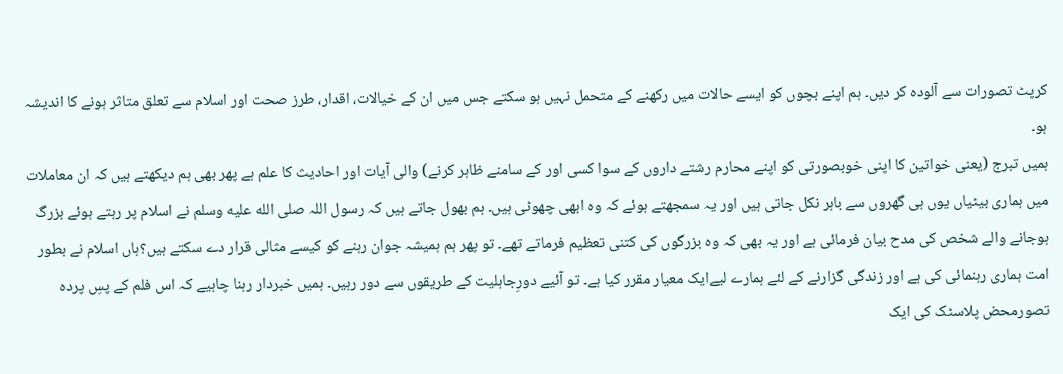کرپٹ تصورات سے آلودہ کر دیں۔ ہم اپنے بچوں کو ایسے حالات میں رکھنے کے متحمل نہیں ہو سکتے جس میں ان کے خیالات، اقدار، طرز صحت اور اسلام سے تعلق متاثر ہونے کا اندیشہ ہو۔
ہمیں تبرج (یعنی خواتین کا اپنی خوبصورتی کو اپنے محارم رشتے داروں کے سوا کسی اور کے سامنے ظاہر کرنے) والی آیات اور احادیث کا علم ہے پھر بھی ہم دیکھتے ہیں کہ ان معاملات میں ہماری بیٹیاں یوں ہی گھروں سے باہر نکل جاتی ہیں اور یہ سمجھتے ہوئے کہ وہ ابھی چھوٹی ہیں۔ ہم بھول جاتے ہیں کہ رسول اللہ صلى الله عليه وسلم نے اسلام پر رہتے ہوئے بزرگ ہوجانے والے شخص کی مدح بیان فرمائی ہے اور یہ بھی کہ وہ بزرگوں کی کتنی تعظیم فرماتے تھے۔ تو پھر ہم ہمیشہ جوان رہنے کو کیسے مثالی قرار دے سکتے ہیں؟ہاں اسلام نے بطور امت ہماری رہنمائی کی ہے اور زندگی گزارنے کے لئے ہمارے لیےایک معیار مقرر کیا ہے۔ تو آئیے دورِجاہلیت کے طریقوں سے دور رہیں۔ ہمیں خبردار رہنا چاہیے کہ اس فلم کے پسِ پردہ تصورمحض پلاسٹک کی ایک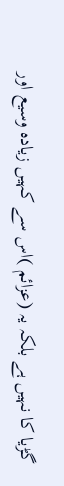گڑیا کا نہیں ہے بلکہ یہ (عزائم )اس سے کہیں زیادہ وسیع اور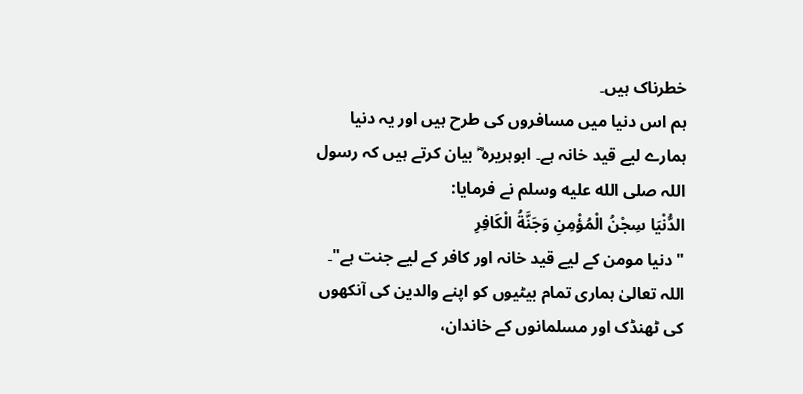خطرناک ہیں۔
ہم اس دنیا میں مسافروں کی طرح ہیں اور یہ دنیا ہمارے لیے قید خانہ ہے۔ ابوہریرہ ؓ بیان کرتے ہیں کہ رسول اللہ صلى الله عليه وسلم نے فرمایا:
الدُّنْيَا سِجْنُ الْمُؤْمِنِ وَجَنَّةُ الْكَافِرِ
"دنیا مومن کے لیے قید خانہ اور کافر کے لیے جنت ہے"۔
اللہ تعالیٰ ہماری تمام بیٹیوں کو اپنے والدین کی آنکھوں کی ٹھنڈک اور مسلمانوں کے خاندان،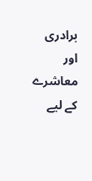برادری اور معاشرے کے لیے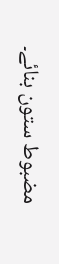مضبوط ستون بنائے۔